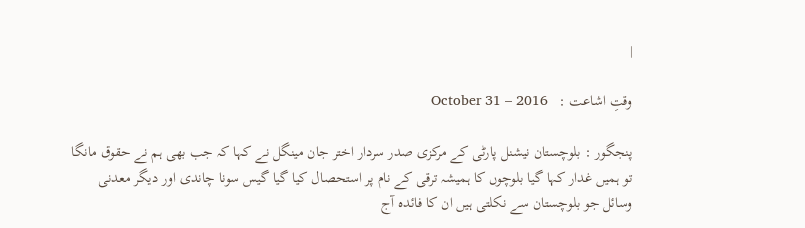|

وقتِ اشاعت :   October 31 – 2016

پنجگور : بلوچستان نیشنل پارٹی کے مرکزی صدر سردار اختر جان مینگل نے کہا کہ جب بھی ہم نے حقوق مانگا تو ہمیں غدار کہا گیا بلوچوں کا ہمیشہ ترقی کے نام پر استحصال کیا گیا گیس سونا چاندی اور دیگر معدنی وسائل جو بلوچستان سے نکلتی ہیں ان کا فائدہ آج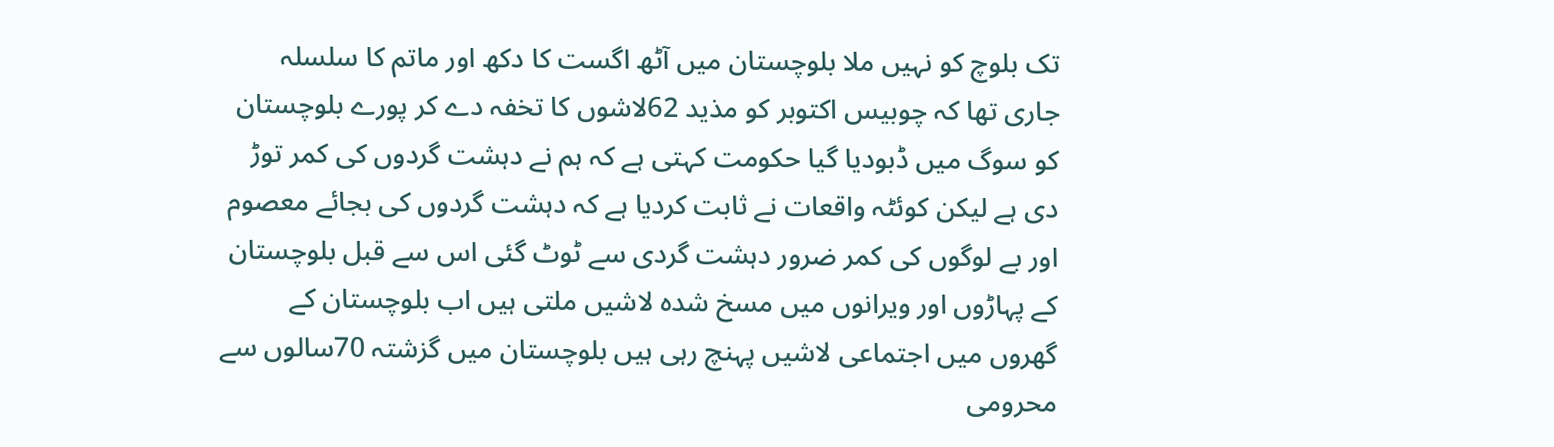تک بلوچ کو نہیں ملا بلوچستان میں آٹھ اگست کا دکھ اور ماتم کا سلسلہ جاری تھا کہ چوبیس اکتوبر کو مذید 62لاشوں کا تخفہ دے کر پورے بلوچستان کو سوگ میں ڈبودیا گیا حکومت کہتی ہے کہ ہم نے دہشت گردوں کی کمر توڑ دی ہے لیکن کوئٹہ واقعات نے ثابت کردیا ہے کہ دہشت گردوں کی بجائے معصوم اور بے لوگوں کی کمر ضرور دہشت گردی سے ٹوٹ گئی اس سے قبل بلوچستان کے پہاڑوں اور ویرانوں میں مسخ شدہ لاشیں ملتی ہیں اب بلوچستان کے گھروں میں اجتماعی لاشیں پہنچ رہی ہیں بلوچستان میں گزشتہ 70سالوں سے محرومی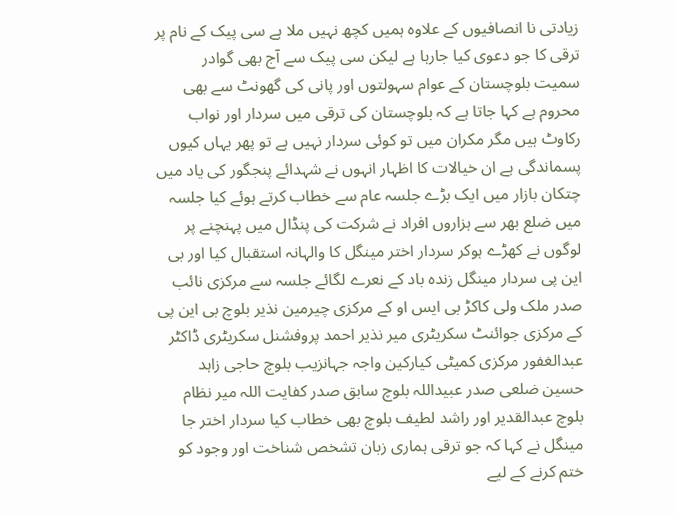زیادتی نا انصافیوں کے علاوہ ہمیں کچھ نہیں ملا ہے سی پیک کے نام پر ترقی کا جو دعوی کیا جارہا ہے لیکن سی پیک سے آج بھی گوادر سمیت بلوچستان کے عوام سہولتوں اور پانی کی گھونٹ سے بھی محروم ہے کہا جاتا ہے کہ بلوچستان کی ترقی میں سردار اور نواب رکاوٹ ہیں مگر مکران میں تو کوئی سردار نہیں ہے تو پھر یہاں کیوں پسماندگی ہے ان خیالات کا اظہار انہوں نے شہدائے پنجگور کی یاد میں چتکان بازار میں ایک بڑے جلسہ عام سے خطاب کرتے ہوئے کیا جلسہ میں ضلع بھر سے ہزاروں افراد نے شرکت کی پنڈال میں پہنچنے پر لوگوں نے کھڑے ہوکر سردار اختر مینگل کا والہانہ استقبال کیا اور بی این پی سردار مینگل زندہ باد کے نعرے لگائے جلسہ سے مرکزی نائب صدر ملک ولی کاکڑ بی ایس او کے مرکزی چیرمین نذیر بلوچ بی این پی کے مرکزی جوائنٹ سکریٹری میر نذیر احمد پروفشنل سکریٹری ڈاکٹر عبدالغفور مرکزی کمیٹی کیارکین واجہ جہانزیب بلوچ حاجی زاہد حسین ضلعی صدر عبیداللہ بلوچ سابق صدر کفایت اللہ میر نظام بلوچ عبدالقدیر اور راشد لطیف بلوچ بھی خطاب کیا سردار اختر جا مینگل نے کہا کہ جو ترقی ہماری زبان تشخص شناخت اور وجود کو ختم کرنے کے لیے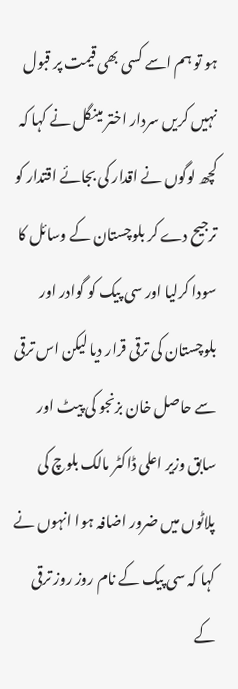ہو تو ہم اسے کسی بھی قیمت پر قبول نہیں کریں سردار اختر مینگل نے کہا کہ کچھ لوگوں نے اقدار کی بجائے اقتدار کو ترجیح دے کر بلوچستان کے وسائل کا سودا کرلیا اور سی پیک کو گوادر اور بلوچستان کی ترقی قرار دیا لیکن اس ترقی سے حاصل خان بزنجو کی پیٹ اور سابق وزیر اعلی ڈاکٹر مالک بلوچ کی پلاٹوں میں ضرور اضافہ ہوا انہوں نے کہا کہ سی پیک کے نام روز روز ترقی کے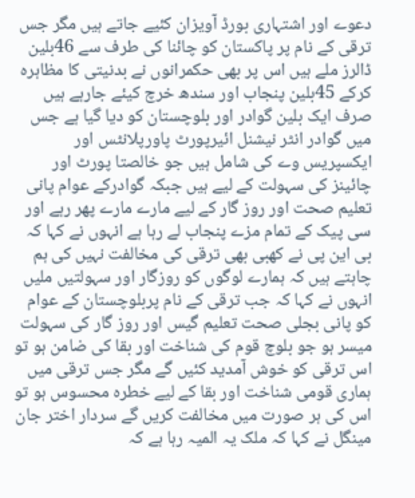دعوے اور اشتہاری بورڈ آویزان کئیے جاتے ہیں مگر جس ترقی کے نام پر پاکستان کو چائنا کی طرف سے 46بلین ڈالرز ملے ہیں اس پر بھی حکمرانوں نے بدنیتی کا مظاہرہ کرکے 45بلین پنجاب اور سندھ خرچ کیئے جارہے ہیں صرف ایک بلین گوادر اور بلوچستان کو دیا گیا ہے جس میں گوادر انٹر نیشنل ائیرپورٹ پاورپلانٹس اور ایکسپریس وے کی شامل ہیں جو خالصتا پورٹ اور چائینز کی سہولت کے لیے ہیں جبکہ گوادرکے عوام پانی تعلیم صحت اور روز گار کے لیے مارے مارے پھر رہے اور سی پیک کے تمام مزے پنجاب لے رہا ہے انہوں نے کہا کہ بی این پی نے کھبی بھی ترقی کی مخالفت نہیں کی ہم چاہتے ہیں کہ ہمارے لوگوں کو روزگار اور سہولتیں ملیں انہوں نے کہا کہ جب ترقی کے نام پربلوچستان کے عوام کو پانی بجلی صحت تعلیم گیس اور روز گار کی سہولت میسر ہو جو بلوچ قوم کی شناخت اور بقا کی ضامن ہو تو اس ترقی کو خوش آمدید کئیں گے مگر جس ترقی میں ہماری قومی شناخت اور بقا کے لیے خطرہ محسوس ہو تو اس کی ہر صورت میں مخالفت کریں گے سردار اختر جان مینگل نے کہا کہ ملک یہ المیہ رہا ہے کہ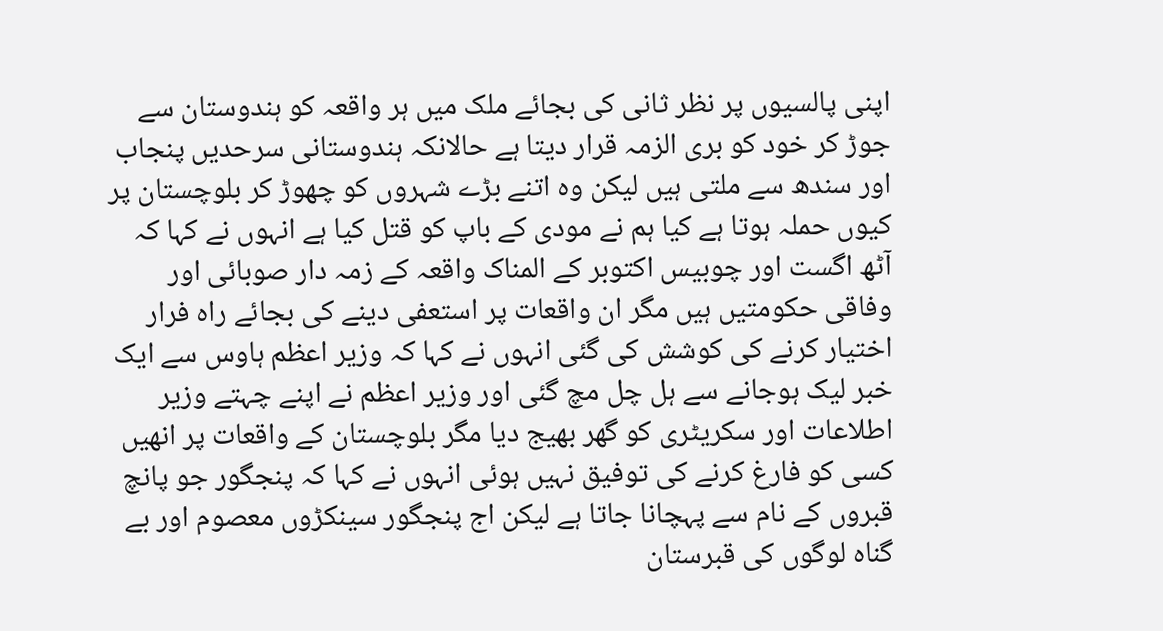اپنی پالسیوں پر نظر ثانی کی بجائے ملک میں ہر واقعہ کو ہندوستان سے جوڑ کر خود کو بری الزمہ قرار دیتا ہے حالانکہ ہندوستانی سرحدیں پنجاب اور سندھ سے ملتی ہیں لیکن وہ اتنے بڑے شہروں کو چھوڑ کر بلوچستان پر کیوں حملہ ہوتا ہے کیا ہم نے مودی کے باپ کو قتل کیا ہے انہوں نے کہا کہ آٹھ اگست اور چوبیس اکتوبر کے المناک واقعہ کے زمہ دار صوبائی اور وفاقی حکومتیں ہیں مگر ان واقعات پر استعفی دینے کی بجائے راہ فرار اختیار کرنے کی کوشش کی گئی انہوں نے کہا کہ وزیر اعظم ہاوس سے ایک خبر لیک ہوجانے سے ہل چل مچ گئی اور وزیر اعظم نے اپنے چہتے وزیر اطلاعات اور سکریٹری کو گھر بھیج دیا مگر بلوچستان کے واقعات پر انھیں کسی کو فارغ کرنے کی توفیق نہیں ہوئی انہوں نے کہا کہ پنجگور جو پانچ قبروں کے نام سے پہچانا جاتا ہے لیکن اج پنجگور سینکڑوں معصوم اور بے گناہ لوگوں کی قبرستان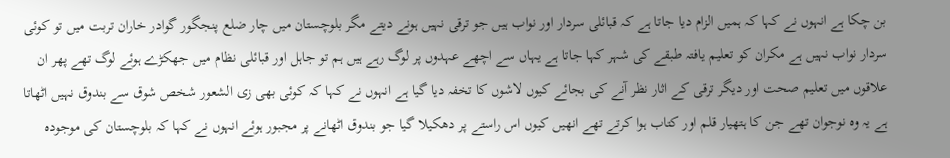بن چکا ہے انہوں نے کہا کہ ہمیں الزام دیا جاتا ہے کہ قبائلی سردار اور نواب ہیں جو ترقی نہیں ہونے دیتے مگر بلوچستان میں چار ضلع پنجگور گوادر خاران تربت میں تو کوئی سردار نواب نہیں ہے مکران کو تعلیم یافتہ طبقے کی شہر کہا جاتا ہے یہاں سے اچھے عہدوں پر لوگ رہے ہیں ہم تو جاہل اور قبائلی نظام میں جھکڑے ہوئے لوگ تھے پھر ان علاقوں میں تعلیم صحت اور دیگر ترقی کے اثار نظر آنے کی بجائے کیوں لاشوں کا تخفہ دیا گیا ہے انہوں نے کہا کہ کوئی بھی زی الشعور شخص شوق سے بندوق نہیں اٹھاتا ہے یہ وہ نوجوان تھے جن کا ہتھیار قلم اور کتاب ہوا کرتے تھے انھیں کیوں اس راستے پر دھکیلا گیا جو بندوق اٹھانے پر مجبور ہوئے انہوں نے کہا کہ بلوچستان کی موجودہ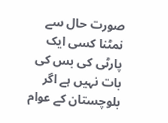صورت حال سے نمٹنا کسی ایک پارٹی کی بس کی بات نہیں ہے اگر بلوچستان کے عوام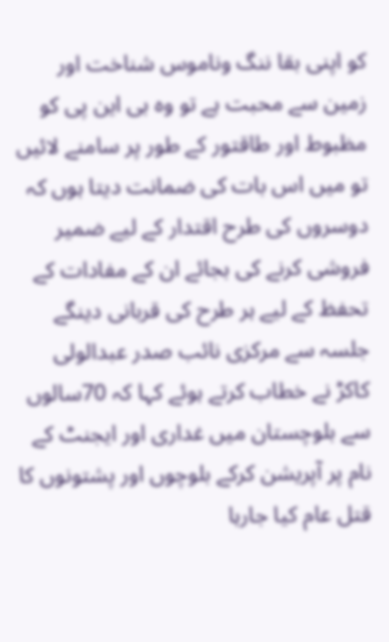کو اپنی بقا ننگ وناموس شناخت اور زمین سے محبت ہے تو وہ بی این پی کو مظبوط اور طاقتور کے طور پر سامنے لائیں تو میں اس بات کی ضمانت دیتا ہوں کہ دوسروں کی طرح اقتدار کے لیے ضمیر فروشی کرنے کی بجائے ان کے مفادات کے تحفظ کے لیے ہر طرح کی قربانی دینگے جلسہ سے مرکزی نائب صدر عبدالولی کاکڑ نے خطاب کرتے ہوئے کہا کہ 70سالوں سے بلوچستان میں غداری اور ایجنٹ کے نام پر آپریشن کرکے بلوچوں اور پشتونوں کا قتل عام کیا جارہا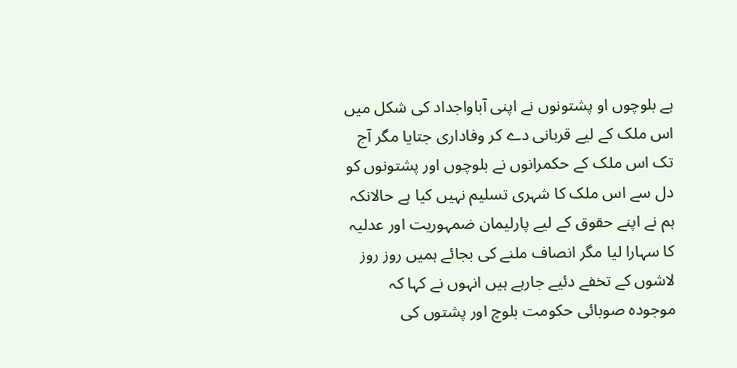ہے بلوچوں او پشتونوں نے اپنی آباواجداد کی شکل میں اس ملک کے لیے قربانی دے کر وفاداری جتایا مگر آج تک اس ملک کے حکمرانوں نے بلوچوں اور پشتونوں کو دل سے اس ملک کا شہری تسلیم نہیں کیا ہے حالانکہ ہم نے اپنے حقوق کے لیے پارلیمان ضمہوریت اور عدلیہ کا سہارا لیا مگر انصاف ملنے کی بجائے ہمیں روز روز لاشوں کے تخفے دئیے جارہے ہیں انہوں نے کہا کہ موجودہ صوبائی حکومت بلوچ اور پشتوں کی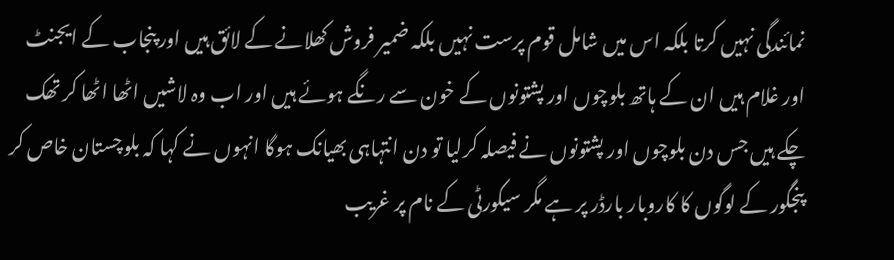نمائندگی نہیں کرتا بلکہ اس میں شامل قوم پرست نہیں بلکہ ضمیر فروش کھلانے کے لائق ہیں اور پنجاب کے ایجنٹ اور غلام ہیں ان کے ہاتھ بلوچوں اور پشتونوں کے خون سے رنگے ہوئے ہیں اور اب وہ لاشیں اٹھا اٹھا کر تھک چکے ہیں جس دن بلوچوں اور پشتونوں نے فیصلہ کرلیا تو دن انتہاہی بھیانک ہوگا انہوں نے کہا کہ بلوچستان خاص کر پنجگور کے لوگوں کا کاروبار بارڈر پر ہے مگر سیکورٹی کے نام پر غریب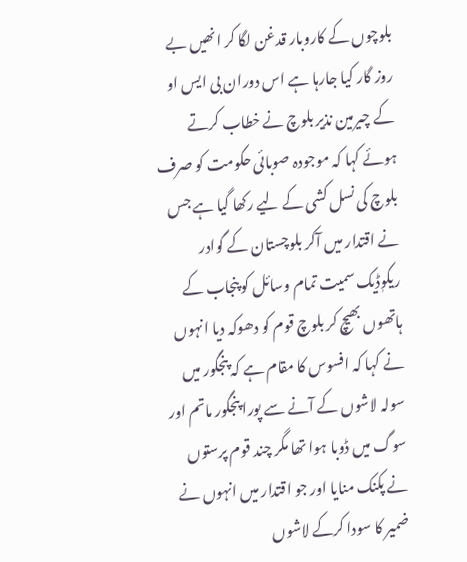بلوچوں کے کاروبار قدغن لگا کر انھیں بے روز گار کیا جارہا ہے اس دوران بی ایس او کے چیرمین نذیر بلوچ نے خطاب کرتے ہوئے کہا کہ موجودہ صوبائی حکومت کو صرف بلوچ کی نسل کشی کے لیے رکھا گیا ہے جس نے اقتدار میں آکر بلوچستان کے گوادر ریکوٖڈیک سمیت تمام وسائل کو پنجاب کے ہاتھوں بھیچ کر بلوچ قوم کو دھوکہ دیا انہوں نے کہا کہ افسوس کا مقام ہے کہ پنجگور میں سولہ لاشوں کے آنے سے پورا پنجگور ماتم اور سوگ میں ڈوبا ہوا تھا مگر چند قوم پرستوں نے پکنک منایا اور جو اقتدار میں انہوں نے ضمیر کا سودا کرکے لاشوں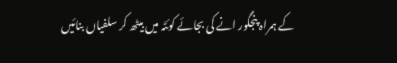کے ہمراہ پنجگور انے کی بجائے کوئٹہ میں بیٹھ کر سلفیاں بنائیں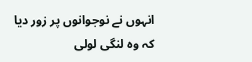انہوں نے نوجوانوں پر زور دیا کہ وہ لنگی لولی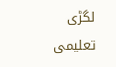لگڑی تعلیمی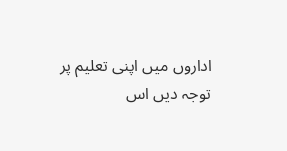اداروں میں اپنی تعلیم پر توجہ دیں اس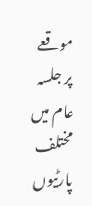موقعے پر جلسہ عام میں مختلف پارٹیوں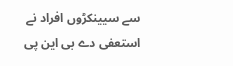سے سیینکڑوں افراد نے استعفی دے بی این پی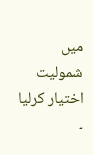میں شمولیت اختیار کرلیا ۔